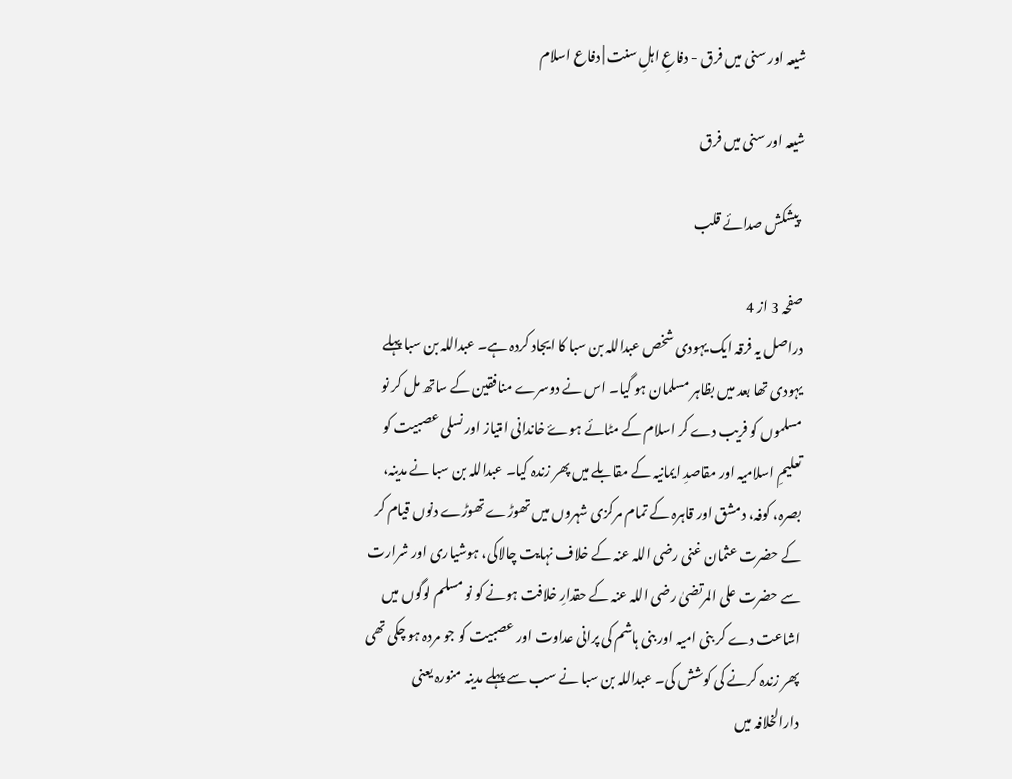شیعہ اور سنی میں فرق - دفاعِ اہلِ سنت | دفاع اسلام

شیعہ اور سنی میں فرق

  پیشکش صدائے قلب

صفحہ 3 از 4
دراصل یہ فرقہ ایک یہودی شخص عبداللہ بن سبا کا ایجاد کردہ ہے۔ عبداللہ بن سبا پہلے یہودی تھا بعد میں بظاہر مسلمان ہو گیا۔ اس نے دوسرے منافقین کے ساتھ مل کر نو مسلموں کو فریب دے کر اسلام کے مٹائے ہوۓ خاندانی امتیاز اور نسلی عصبیت کو تعلیمِ اسلامیہ اور مقاصدِ ایمانیہ کے مقابلے میں پھر زندہ کیا۔ عبداللہ بن سبا نے مدینہ، بصرہ، کوفہ، دمشق اور قاہرہ کے تمام مرکزی شہروں میں تھوڑے تھوڑے دنوں قیام کر کے حضرت عثمان غنی رضی اللہ عنہ کے خلاف نہایت چالاکی، ہوشیاری اور شرارت سے حضرت علی المرتضیٰ رضی اللہ عنہ کے حقدارِ خلافت ہونے کو نو مسلم لوگوں میں اشاعت دے کر بنی امیہ اور بنی ہاشم کی پرانی عداوت اور عصبیت کو جو مردہ ہو چکی تھی پھر زندہ کرنے کی کوشش کی۔ عبداللہ بن سبا نے سب سے پہلے مدینہ منورہ یعنی دارالخلافہ میں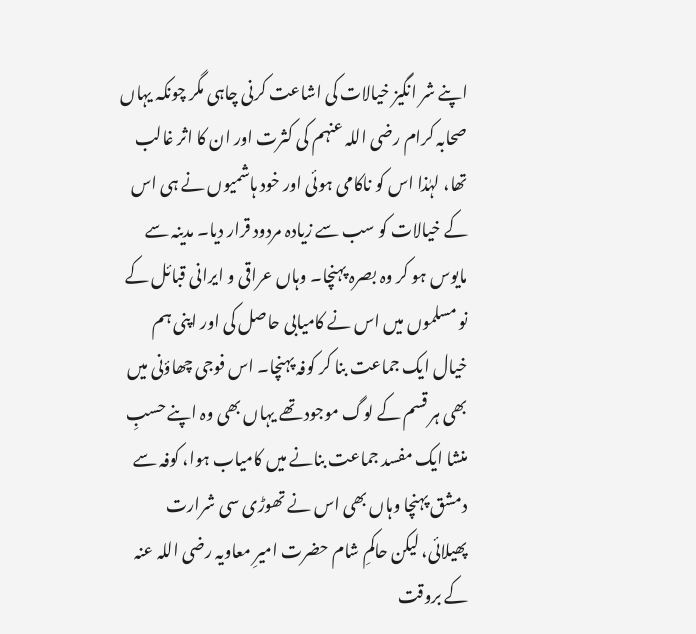اپنے شر انگیز خیالات کی اشاعت کرنی چاہی مگر چونکہ یہاں صحابہ کرام رضی اللہ عنہم کی کثرت اور ان کا اثر غالب تھا، لہٰذا اس کو ناکامی ہوئی اور خود ہاشمیوں نے ہی اس کے خیالات کو سب سے زیادہ مردود قرار دیا۔ مدینہ سے مایوس ہو کر وہ بصرہ پہنچا۔ وہاں عراقی و ایرانی قبائل کے نو مسلموں میں اس نے کامیابی حاصل کی اور اپنی ہم خیال ایک جماعت بنا کر کوفہ پہنچا۔ اس فوجی چھاؤنی میں بھی ہر قسم کے لوگ موجود تھے یہاں بھی وہ اپنے حسبِ منشا ایک مفسد جماعت بنانے میں کامیاب ہوا، کوفہ سے دمشق پہنچا وہاں بھی اس نے تھوڑی سی شرارت پھیلائی، لیکن حاکمِ شام حضرت امیرِ معاویہ رضی اللہ عنہ کے بروقت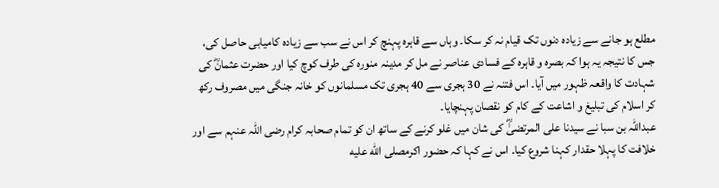مطلع ہو جانے سے زیادہ دنوں تک قیام نہ کر سکا۔ وہاں سے قاہرہ پہنچ کر اس نے سب سے زیادہ کامیابی حاصل کی، جس کا نتیجہ یہ ہوا کہ بصرہ و قاہرہ کے فسادی عناصر نے مل کر مدینہ منورہ کی طرف کوچ کیا اور حضرت عثمانؓ کی شہادت کا واقعہ ظہور میں آیا۔ اس فتنہ نے 30 ہجری سے 40 ہجری تک مسلمانوں کو خانہ جنگی میں مصروف رکھ کر اسلام کی تبلیغ و اشاعت کے کام کو نقصان پہنچایا۔
عبداللہ بن سبا نے سیدنا علی المرتضیٰؓ کی شان میں غلو کرنے کے ساتھ ان کو تمام صحابہ کرام رضی اللہ عنہم سے اور خلافت کا پہلا حقدار کہنا شروع کیا۔ اس نے کہا کہ حضور اکرمصلى الله عليه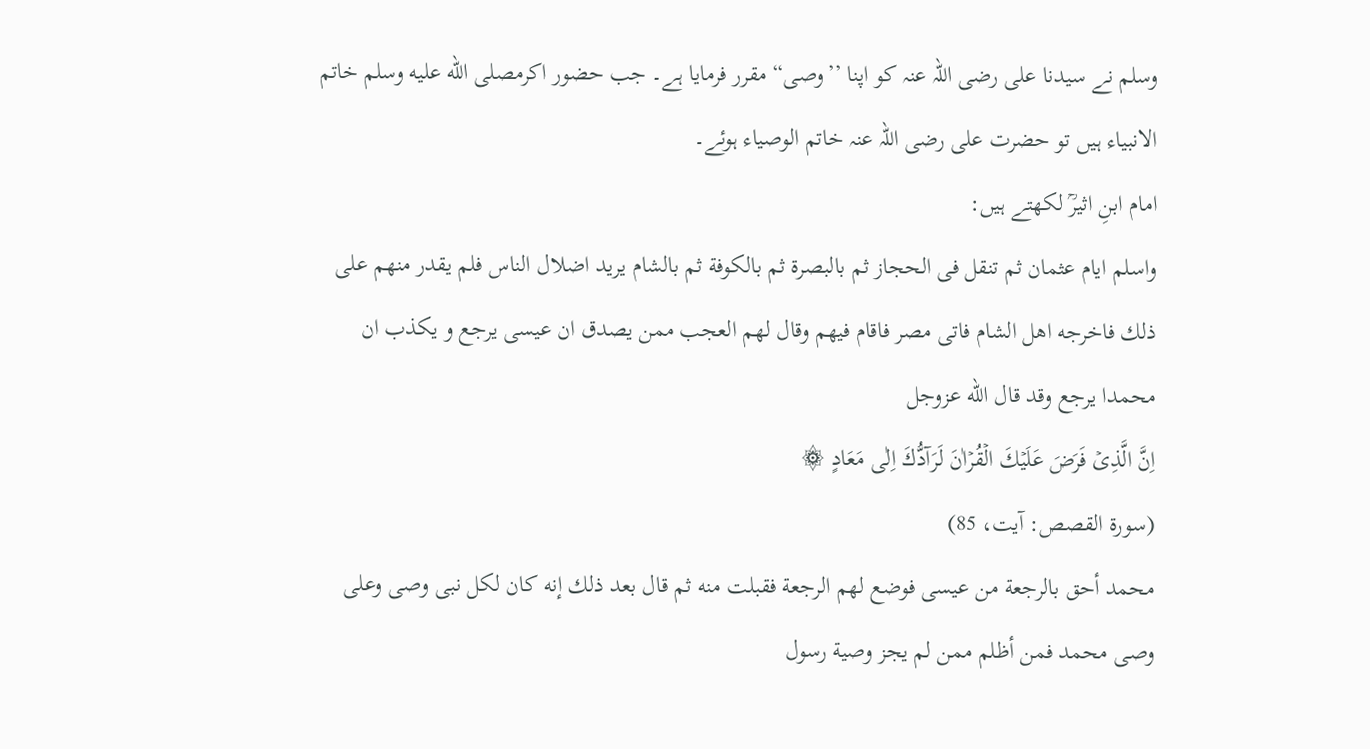وسلم نے سیدنا علی رضی اللہ عنہ کو اپنا ’’وصی“ مقرر فرمایا ہے۔ جب حضور اکرمصلى الله عليه وسلم خاتم الانبیاء ہیں تو حضرت علی رضی اللہ عنہ خاتم الوصياء ہوئے۔
امام ابنِ اثیرؒ لکھتے ہیں:
واسلم ايام عثمان ثم تنقل فی الحجاز ثم بالبصرة ثم بالكوفة ثم بالشام يريد اضلال الناس فلم يقدر منهم علی ذلك فاخرجه اهل الشام فاتی مصر فاقام فيهم وقال لهم العجب ممن يصدق ان عيسى يرجع و يكذب ان محمدا يرجع وقد قال الله عزوجل
اِنَّ الَّذِىۡ فَرَضَ عَلَيۡكَ الۡقُرۡاٰنَ لَرَآدُّكَ اِلٰى مَعَادٍ‌ ۞
(سورۃ القصص: آیت، 85)
محمد أحق بالرجعة من عيسى فوضع لهم الرجعة فقبلت منه ثم قال بعد ذلك إنه كان لكل نبی وصی وعلی وصی محمد فمن أظلم ممن لم يجز وصية رسول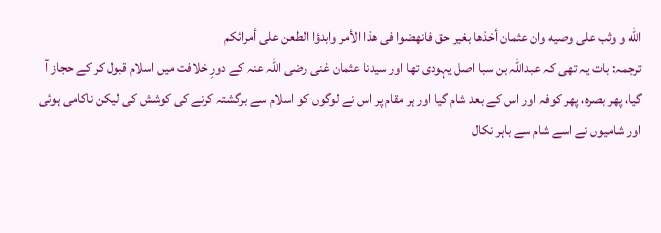الله و وثب علی وصيه وان عثمان أخذها بغير حق فانهضوا فی هذا الأمر وابدؤا الطعن علی أمرائكم
ترجمہ: بات یہ تھی کہ عبداللہ بن سبا اصل یہودی تھا اور سیدنا عثمان غنی رضی اللہ عنہ کے دورِ خلافت میں اسلام قبول کر کے حجاز آ گیا، پھر بصرہ، پھر کوفہ اور اس کے بعد شام گیا اور ہر مقام پر اس نے لوگوں کو اسلام سے برگشتہ کرنے کی کوشش کی لیکن ناکامی ہوئی اور شامیوں نے اسے شام سے باہر نکال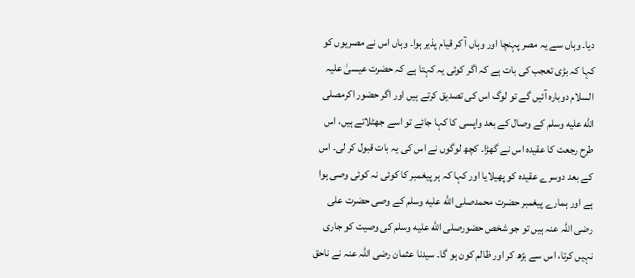دیا۔ وہاں سے یہ مصر پہنچا اور وہاں آ کر قیام پذیر ہوا۔ وہاں اس نے مصریوں کو کہا کہ بڑی تعجب کی بات ہے کہ اگر کوئی یہ کہتا ہے کہ حضرت عیسیٰ علیہ السلام دوبارہ آئیں گے تو لوگ اس کی تصدیق کرتے ہیں اور اگر حضور اکرمصلى الله عليه وسلم کے وصال کے بعد واپسی کا کہا جائے تو اسے جھٹلاتے ہیں، اس طرح رجعت کا عقیدہ اس نے گھڑا۔ کچھ لوگوں نے اس کی یہ بات قبول کر لی۔ اس کے بعد دوسرے عقیدہ کو پھیلایا اور کہا کہ ہر پیغمبر کا کوئی نہ کوئی وصی ہوا ہے اور ہمارے پیغمبر حضرت محمدصلى الله عليه وسلم کے وصی حضرت علی رضی اللہ عنہ ہیں تو جو شخص حضورصلى الله عليه وسلم کی وصیت کو جاری نہیں کرتا، اس سے بڑھ کر اور ظالم کون ہو گا۔ سیدنا عثمان رضی اللہ عنہ نے ناحق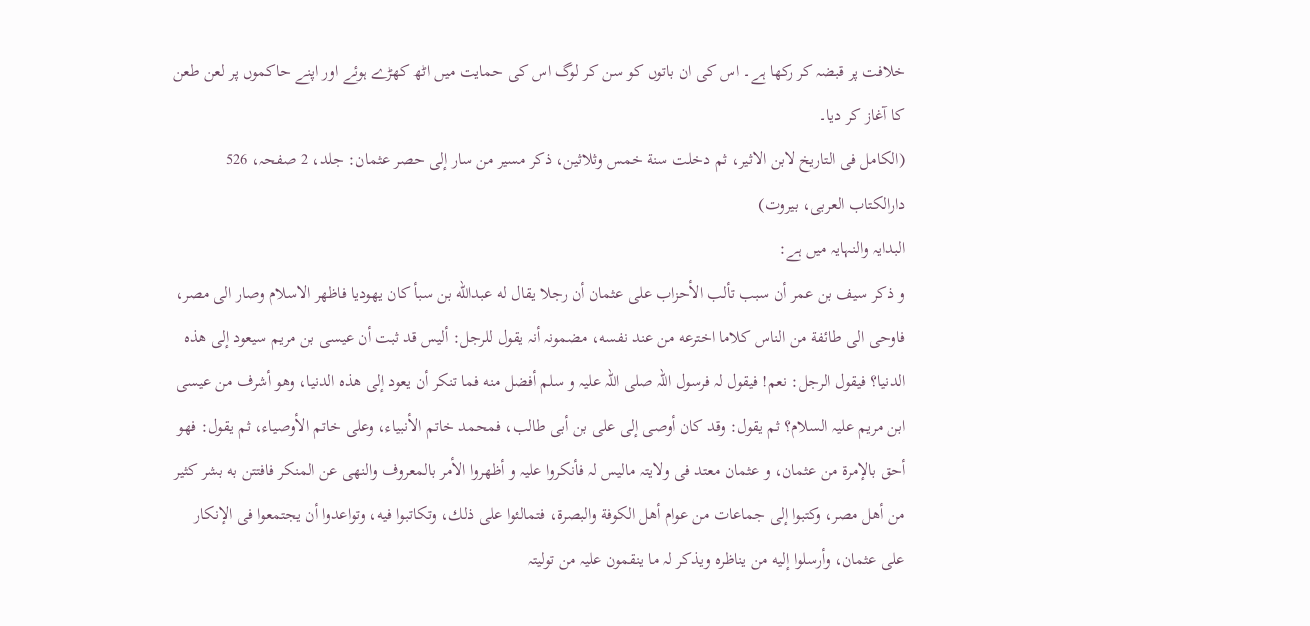خلافت پر قبضہ کر رکھا ہے۔ اس کی ان باتوں کو سن کر لوگ اس کی حمایت میں اٹھ کھڑے ہوئے اور اپنے حاکموں پر لعن طعن کا آغاز کر دیا۔
(الكامل فی التاريخ لابن الاثير، ثم دخلت سنة خمس وثلاثين، ذكر مسير من سار إلى حصر عثمان: جلد، 2 صفحہ، 526 دارالكتاب العربی، بیروت)
البدایہ والنہایہ میں ہے:
و ذکر سیف بن عمر أن سبب تألب الأحزاب على عثمان أن رجلا يقال له عبدالله بن سبأ كان يهوديا فاظهر الاسلام وصار الى مصر، فاوحى الى طائفة من الناس كلاما اخترعه من عند نفسه، مضمونہ أنہ یقول للرجل: أليس قد ثبت أن عيسى بن مريم سيعود إلى هذه الدنيا؟ فيقول الرجل: نعم! فیقول لہ فرسول اللہ صلی اللہ علیہ و سلم أفضل منه فما تنكر أن يعود إلى هذه الدنيا، وهو أشرف من عيسى ابن مریم علیہ السلام؟ ثم يقول: وقد كان أوصى إلى علی بن أبی طالب، فمحمد خاتم الأنبياء، وعلى خاتم الأوصياء، ثم يقول: فهو أحق بالإمرة من عثمان، و عثمان معتد فی ولایتہ مالیس لہ فأنكروا علیہ و أظهروا الأمر بالمعروف والنهی عن المنكر فافتتن به بشر كثير من أهل مصر، وكتبوا إلى جماعات من عوام أهل الكوفة والبصرة، فتمالئوا على ذلك، وتكاتبوا فيه، وتواعدوا أن يجتمعوا فی الإنكار على عثمان، وأرسلوا إليه من يناظره ويذكر لہ ما ینقمون علیہ من تولیتہ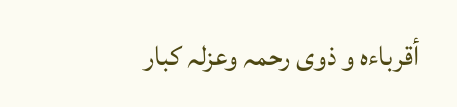أقرباءه و ذوی رحمہ وعزلہ كبار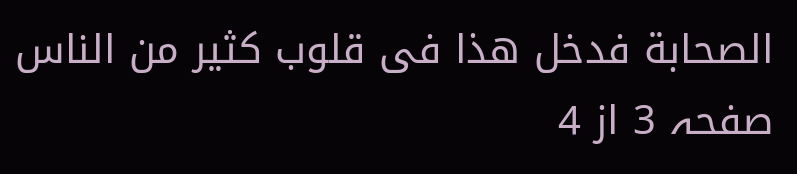الصحابة فدخل هذا فی قلوب كثير من الناس
صفحہ 3 از 4